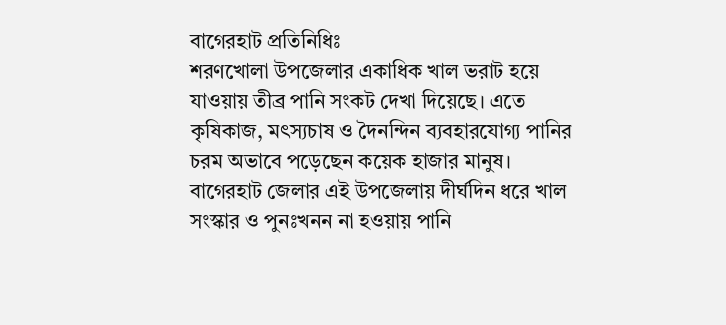বাগেরহাট প্রতিনিধিঃ
শরণখোলা উপজেলার একাধিক খাল ভরাট হয়ে যাওয়ায় তীব্র পানি সংকট দেখা দিয়েছে। এতে কৃষিকাজ, মৎস্যচাষ ও দৈনন্দিন ব্যবহারযোগ্য পানির চরম অভাবে পড়েছেন কয়েক হাজার মানুষ।
বাগেরহাট জেলার এই উপজেলায় দীর্ঘদিন ধরে খাল সংস্কার ও পুনঃখনন না হওয়ায় পানি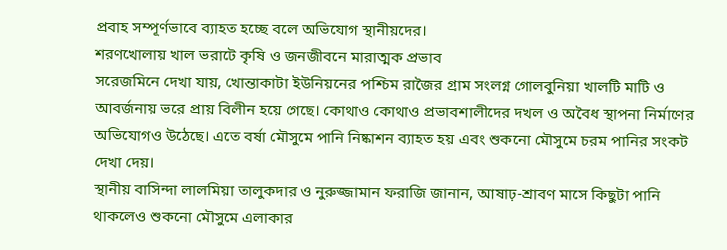প্রবাহ সম্পূর্ণভাবে ব্যাহত হচ্ছে বলে অভিযোগ স্থানীয়দের।
শরণখোলায় খাল ভরাটে কৃষি ও জনজীবনে মারাত্মক প্রভাব
সরেজমিনে দেখা যায়, খোন্তাকাটা ইউনিয়নের পশ্চিম রাজৈর গ্রাম সংলগ্ন গোলবুনিয়া খালটি মাটি ও আবর্জনায় ভরে প্রায় বিলীন হয়ে গেছে। কোথাও কোথাও প্রভাবশালীদের দখল ও অবৈধ স্থাপনা নির্মাণের অভিযোগও উঠেছে। এতে বর্ষা মৌসুমে পানি নিষ্কাশন ব্যাহত হয় এবং শুকনো মৌসুমে চরম পানির সংকট দেখা দেয়।
স্থানীয় বাসিন্দা লালমিয়া তালুকদার ও নুরুজ্জামান ফরাজি জানান, আষাঢ়-শ্রাবণ মাসে কিছুটা পানি থাকলেও শুকনো মৌসুমে এলাকার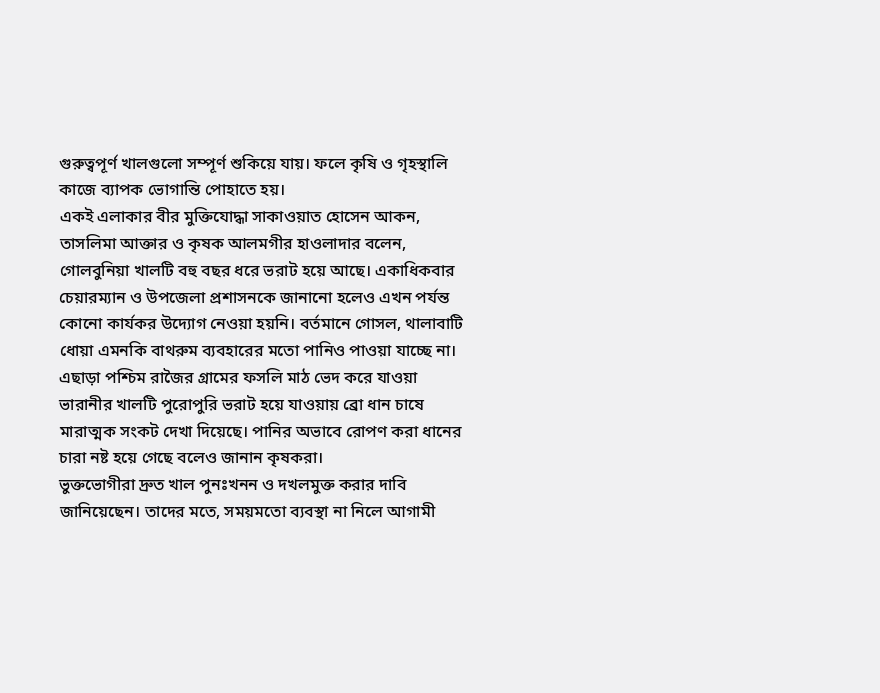গুরুত্বপূর্ণ খালগুলো সম্পূর্ণ শুকিয়ে যায়। ফলে কৃষি ও গৃহস্থালি কাজে ব্যাপক ভোগান্তি পোহাতে হয়।
একই এলাকার বীর মুক্তিযোদ্ধা সাকাওয়াত হোসেন আকন, তাসলিমা আক্তার ও কৃষক আলমগীর হাওলাদার বলেন, গোলবুনিয়া খালটি বহু বছর ধরে ভরাট হয়ে আছে। একাধিকবার চেয়ারম্যান ও উপজেলা প্রশাসনকে জানানো হলেও এখন পর্যন্ত কোনো কার্যকর উদ্যোগ নেওয়া হয়নি। বর্তমানে গোসল, থালাবাটি ধোয়া এমনকি বাথরুম ব্যবহারের মতো পানিও পাওয়া যাচ্ছে না।
এছাড়া পশ্চিম রাজৈর গ্রামের ফসলি মাঠ ভেদ করে যাওয়া ভারানীর খালটি পুরোপুরি ভরাট হয়ে যাওয়ায় ব্রো ধান চাষে মারাত্মক সংকট দেখা দিয়েছে। পানির অভাবে রোপণ করা ধানের চারা নষ্ট হয়ে গেছে বলেও জানান কৃষকরা।
ভুক্তভোগীরা দ্রুত খাল পুনঃখনন ও দখলমুক্ত করার দাবি জানিয়েছেন। তাদের মতে, সময়মতো ব্যবস্থা না নিলে আগামী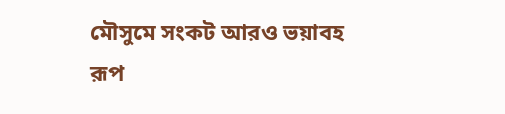মৌসুমে সংকট আরও ভয়াবহ রূপ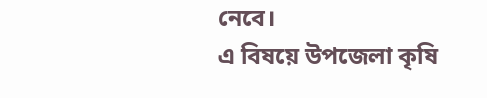নেবে।
এ বিষয়ে উপজেলা কৃষি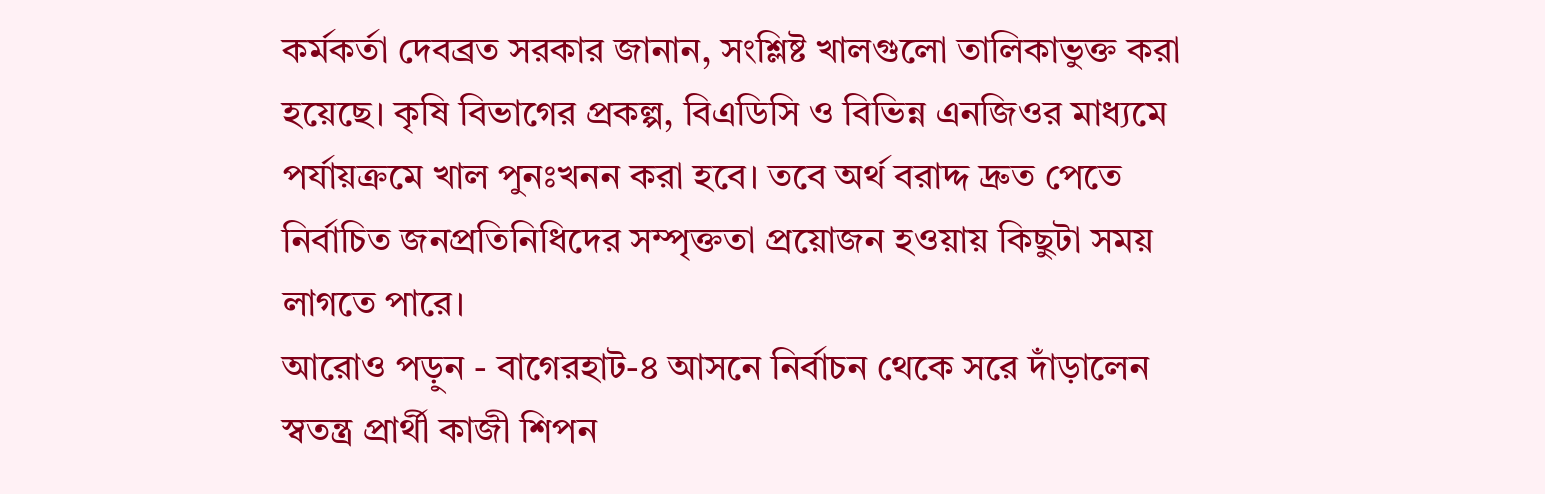কর্মকর্তা দেবব্রত সরকার জানান, সংশ্লিষ্ট খালগুলো তালিকাভুক্ত করা হয়েছে। কৃষি বিভাগের প্রকল্প, বিএডিসি ও বিভিন্ন এনজিওর মাধ্যমে পর্যায়ক্রমে খাল পুনঃখনন করা হবে। তবে অর্থ বরাদ্দ দ্রুত পেতে নির্বাচিত জনপ্রতিনিধিদের সম্পৃক্ততা প্রয়োজন হওয়ায় কিছুটা সময় লাগতে পারে।
আরোও পড়ুন - বাগেরহাট-৪ আসনে নির্বাচন থেকে সরে দাঁড়ালেন স্বতন্ত্র প্রার্থী কাজী শিপন